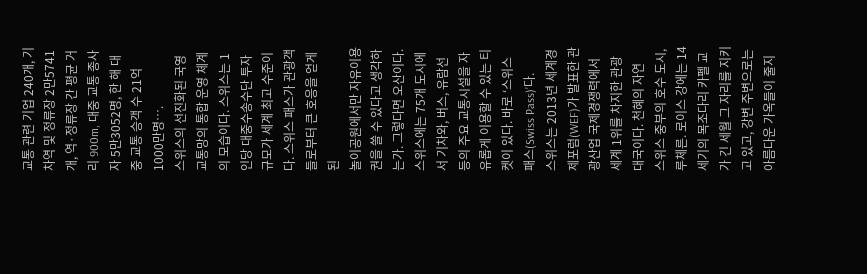교통 관련 기업 240개, 기차역 및 정류장 2만5741개, 역·정류장 간 평균 거리 900m, 대중 교통 종사자 5만3052명, 한 해 대중 교통 승객 수 21억 1000만명….
스위스의 선진화된 국영 교통망의 통합 운영 체계의 모습이다. 스위스는 1인당 대중수송수단 투자규모가 세계 최고 수준이다. 스위스 패스가 관광객들로부터 큰 호응을 얻게 된
놀이공원에서만 자유이용권을 쓸 수 있다고 생각하는가. 그렇다면 오산이다. 스위스에는 75개 도시에서 기차와, 버스, 유람선 등의 주요 교통시설을 자유롭게 이용할 수 있는 티켓이 있다. 바로 ‘스위스 패스(Swiss Pass)’다.
스위스는 2013년 세계경제포럼(WEF)가 발표한 관광산업 국제경쟁력에서 세계 1위를 차지한 관광대국이다. 천혜의 자연
스위스 중부의 호수 도시, 루체른. 로이스 강에는 14세기의 목조다리 카펠 교가 긴 세월 그 자리를 지키고 있고, 강변 주변으로는 아름다운 가옥들이 줄지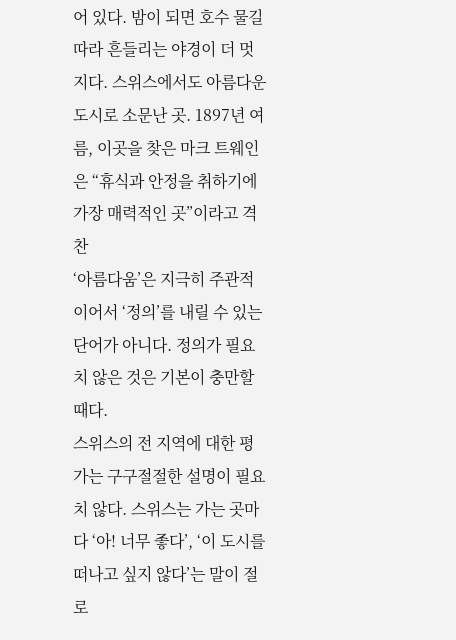어 있다. 밤이 되면 호수 물길 따라 흔들리는 야경이 더 멋지다. 스위스에서도 아름다운 도시로 소문난 곳. 1897년 여름, 이곳을 찾은 마크 트웨인은 “휴식과 안정을 취하기에 가장 매력적인 곳”이라고 격찬
‘아름다움’은 지극히 주관적이어서 ‘정의’를 내릴 수 있는 단어가 아니다. 정의가 필요치 않은 것은 기본이 충만할 때다.
스위스의 전 지역에 대한 평가는 구구절절한 설명이 필요치 않다. 스위스는 가는 곳마다 ‘아! 너무 좋다’, ‘이 도시를 떠나고 싶지 않다’는 말이 절로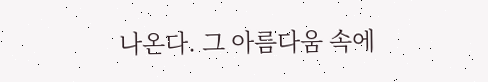나온다. 그 아름다움 속에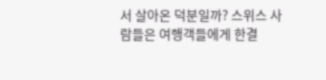서 살아온 덕분일까? 스위스 사람들은 여행객들에게 한결